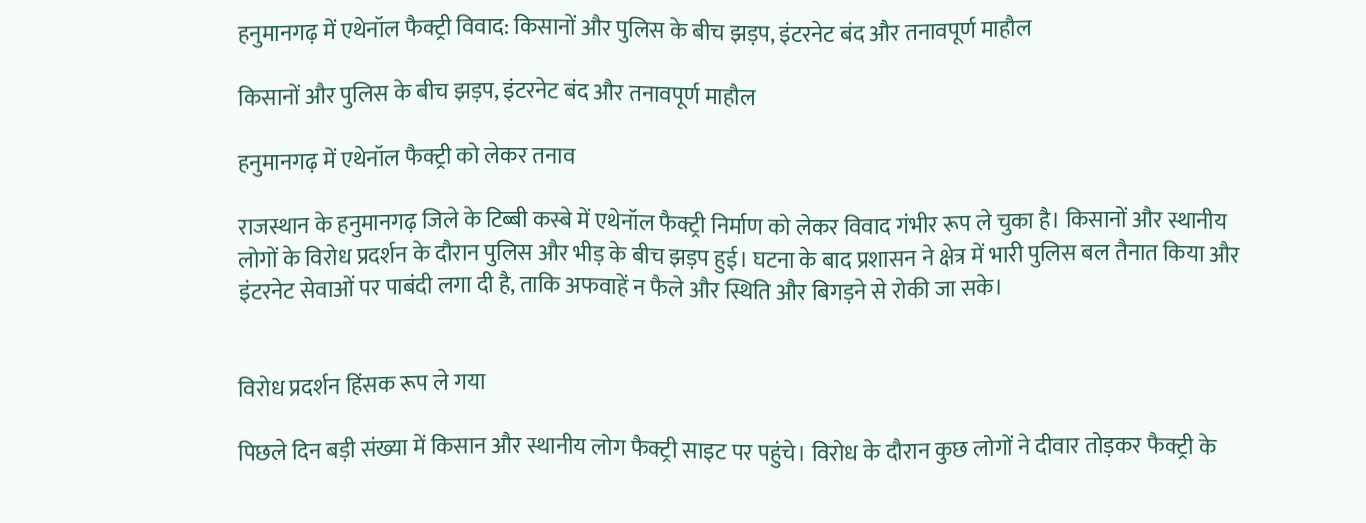हनुमानगढ़ में एथेनॉल फैक्ट्री विवाद: किसानों और पुलिस के बीच झड़प, इंटरनेट बंद और तनावपूर्ण माहौल

किसानों और पुलिस के बीच झड़प, इंटरनेट बंद और तनावपूर्ण माहौल

हनुमानगढ़ में एथेनॉल फैक्ट्री को लेकर तनाव

राजस्थान के हनुमानगढ़ जिले के टिब्बी कस्बे में एथेनॉल फैक्ट्री निर्माण को लेकर विवाद गंभीर रूप ले चुका है। किसानों और स्थानीय लोगों के विरोध प्रदर्शन के दौरान पुलिस और भीड़ के बीच झड़प हुई। घटना के बाद प्रशासन ने क्षेत्र में भारी पुलिस बल तैनात किया और इंटरनेट सेवाओं पर पाबंदी लगा दी है, ताकि अफवाहें न फैले और स्थिति और बिगड़ने से रोकी जा सके।


विरोध प्रदर्शन हिंसक रूप ले गया

पिछले दिन बड़ी संख्या में किसान और स्थानीय लोग फैक्ट्री साइट पर पहुंचे। विरोध के दौरान कुछ लोगों ने दीवार तोड़कर फैक्ट्री के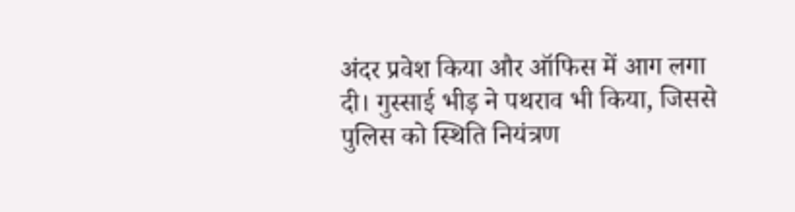अंदर प्रवेश किया और ऑफिस में आग लगा दी। गुस्साई भीड़ ने पथराव भी किया, जिससे पुलिस को स्थिति नियंत्रण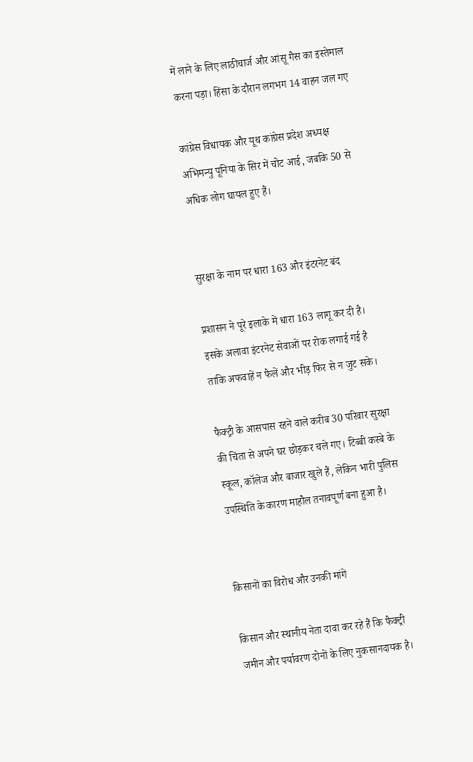में लाने के लिए लाठीचार्ज और आंसू गैस का इस्तेमाल करना पड़ा। हिंसा के दौरान लगभग 14 वाहन जल गए

कांग्रेस विधायक और यूथ कांग्रेस प्रदेश अध्यक्ष अभिमन्यु पूनिया के सिर में चोट आई, जबकि 50 से अधिक लोग घायल हुए हैं।


सुरक्षा के नाम पर धारा 163 और इंटरनेट बंद

प्रशासन ने पूरे इलाके में धारा 163 लागू कर दी है। इसके अलावा इंटरनेट सेवाओं पर रोक लगाई गई है ताकि अफवाहें न फैलें और भीड़ फिर से न जुट सके।

फैक्ट्री के आसपास रहने वाले करीब 30 परिवार सुरक्षा की चिंता से अपने घर छोड़कर चले गए। टिब्बी कस्बे के स्कूल, कॉलेज और बाजार खुले हैं, लेकिन भारी पुलिस उपस्थिति के कारण माहौल तनावपूर्ण बना हुआ है।


किसानों का विरोध और उनकी मांगें

किसान और स्थानीय नेता दावा कर रहे हैं कि फैक्ट्री जमीन और पर्यावरण दोनों के लिए नुकसानदायक है।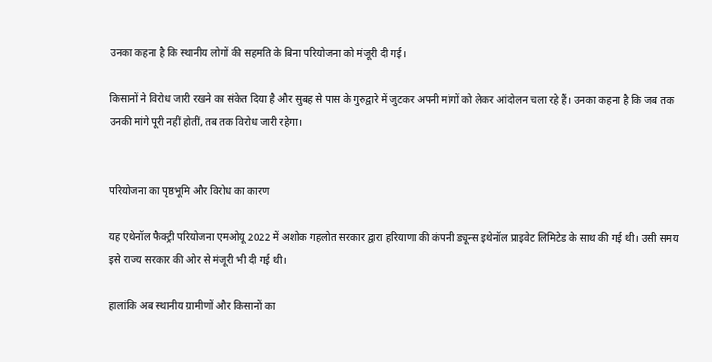उनका कहना है कि स्थानीय लोगों की सहमति के बिना परियोजना को मंजूरी दी गई।

किसानों ने विरोध जारी रखने का संकेत दिया है और सुबह से पास के गुरुद्वारे में जुटकर अपनी मांगों को लेकर आंदोलन चला रहे हैं। उनका कहना है कि जब तक उनकी मांगे पूरी नहीं होतीं, तब तक विरोध जारी रहेगा।


परियोजना का पृष्ठभूमि और विरोध का कारण

यह एथेनॉल फैक्ट्री परियोजना एमओयू 2022 में अशोक गहलोत सरकार द्वारा हरियाणा की कंपनी ड्यून्स इथेनॉल प्राइवेट लिमिटेड के साथ की गई थी। उसी समय इसे राज्य सरकार की ओर से मंजूरी भी दी गई थी।

हालांकि अब स्थानीय ग्रामीणों और किसानों का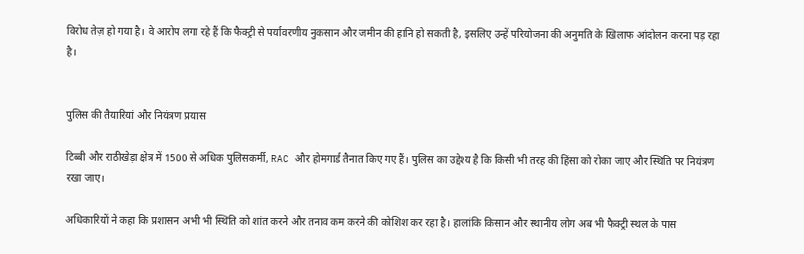विरोध तेज़ हो गया है। वे आरोप लगा रहे हैं कि फैक्ट्री से पर्यावरणीय नुकसान और जमीन की हानि हो सकती है, इसलिए उन्हें परियोजना की अनुमति के खिलाफ आंदोलन करना पड़ रहा है।


पुलिस की तैयारियां और नियंत्रण प्रयास

टिब्बी और राठीखेड़ा क्षेत्र में 1500 से अधिक पुलिसकर्मी, RAC और होमगार्ड तैनात किए गए हैं। पुलिस का उद्देश्य है कि किसी भी तरह की हिंसा को रोका जाए और स्थिति पर नियंत्रण रखा जाए।

अधिकारियों ने कहा कि प्रशासन अभी भी स्थिति को शांत करने और तनाव कम करने की कोशिश कर रहा है। हालांकि किसान और स्थानीय लोग अब भी फैक्ट्री स्थल के पास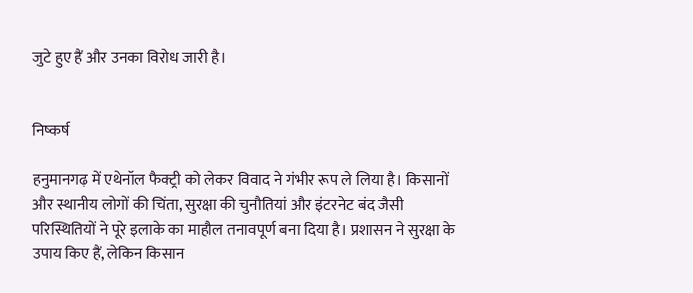जुटे हुए हैं और उनका विरोध जारी है।


निष्कर्ष

हनुमानगढ़ में एथेनॉल फैक्ट्री को लेकर विवाद ने गंभीर रूप ले लिया है। किसानों और स्थानीय लोगों की चिंता, सुरक्षा की चुनौतियां और इंटरनेट बंद जैसी परिस्थितियों ने पूरे इलाके का माहौल तनावपूर्ण बना दिया है। प्रशासन ने सुरक्षा के उपाय किए हैं, लेकिन किसान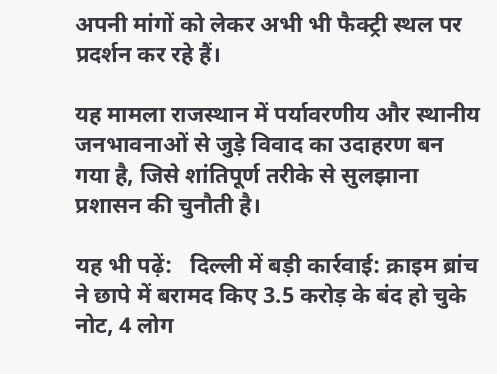अपनी मांगों को लेकर अभी भी फैक्ट्री स्थल पर प्रदर्शन कर रहे हैं।

यह मामला राजस्थान में पर्यावरणीय और स्थानीय जनभावनाओं से जुड़े विवाद का उदाहरण बन गया है, जिसे शांतिपूर्ण तरीके से सुलझाना प्रशासन की चुनौती है।

यह भी पढ़ें:   दिल्ली में बड़ी कार्रवाई: क्राइम ब्रांच ने छापे में बरामद किए 3.5 करोड़ के बंद हो चुके नोट, 4 लोग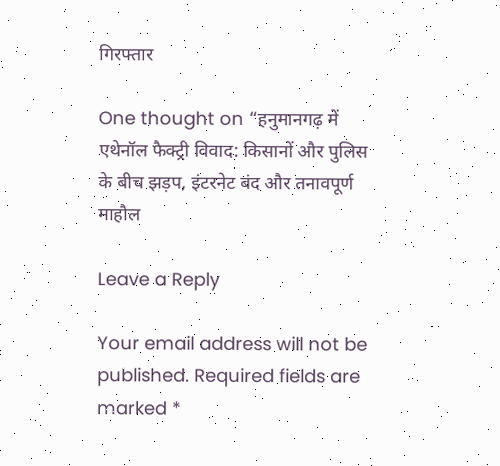गिरफ्तार

One thought on “हनुमानगढ़ में एथेनॉल फैक्ट्री विवाद: किसानों और पुलिस के बीच झड़प, इंटरनेट बंद और तनावपूर्ण माहौल

Leave a Reply

Your email address will not be published. Required fields are marked *